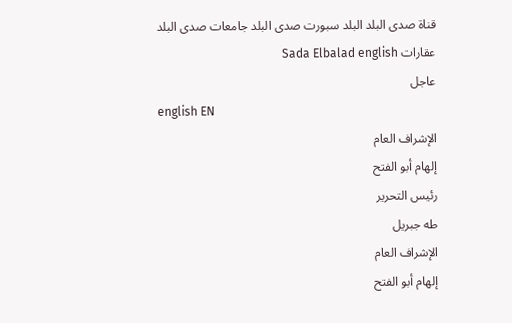قناة صدى البلد البلد سبورت صدى البلد جامعات صدى البلد عقارات Sada Elbalad english
عاجل
english EN
الإشراف العام
إلهام أبو الفتح
رئيس التحرير
طه جبريل
الإشراف العام
إلهام أبو الفتح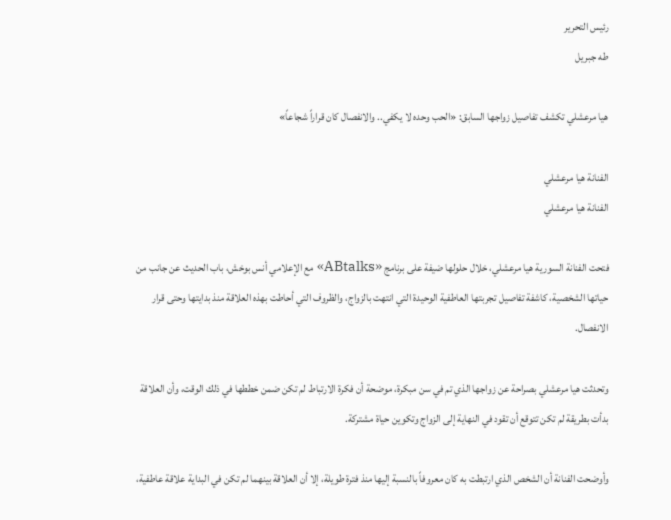رئيس التحرير
طه جبريل

هيا مرعشلي تكشف تفاصيل زواجها السابق: «الحب وحده لا يكفي.. والانفصال كان قراراً شجاعاً»

الفنانة هيا مرعشلي
الفنانة هيا مرعشلي

فتحت الفنانة السورية هيا مرعشلي، خلال حلولها ضيفة على برنامج «ABtalks» مع الإعلامي أنس بوخش، باب الحديث عن جانب من حياتها الشخصية، كاشفة تفاصيل تجربتها العاطفية الوحيدة التي انتهت بالزواج، والظروف التي أحاطت بهذه العلاقة منذ بدايتها وحتى قرار الانفصال.

وتحدثت هيا مرعشلي بصراحة عن زواجها الذي تم في سن مبكرة، موضحة أن فكرة الارتباط لم تكن ضمن خططها في ذلك الوقت، وأن العلاقة بدأت بطريقة لم تكن تتوقع أن تقود في النهاية إلى الزواج وتكوين حياة مشتركة.

وأوضحت الفنانة أن الشخص الذي ارتبطت به كان معروفاً بالنسبة إليها منذ فترة طويلة، إلا أن العلاقة بينهما لم تكن في البداية علاقة عاطفية،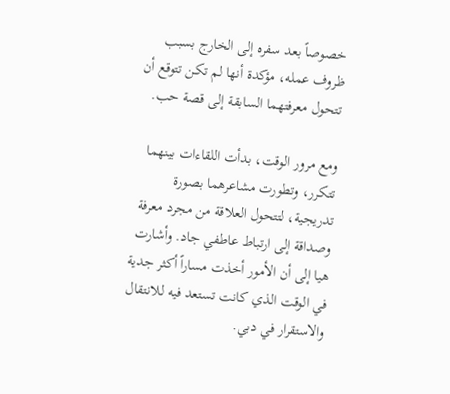خصوصاً بعد سفره إلى الخارج بسبب ظروف عمله، مؤكدة أنها لم تكن تتوقع أن تتحول معرفتهما السابقة إلى قصة حب.

ومع مرور الوقت، بدأت اللقاءات بينهما تتكرر، وتطورت مشاعرهما بصورة تدريجية، لتتحول العلاقة من مجرد معرفة وصداقة إلى ارتباط عاطفي جاد. وأشارت هيا إلى أن الأمور أخذت مساراً أكثر جدية في الوقت الذي كانت تستعد فيه للانتقال والاستقرار في دبي.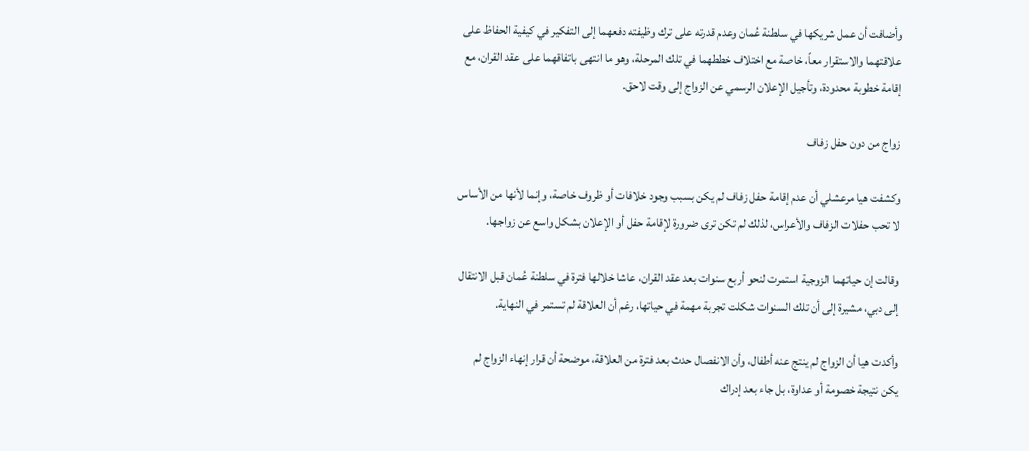وأضافت أن عمل شريكها في سلطنة عُمان وعدم قدرته على ترك وظيفته دفعهما إلى التفكير في كيفية الحفاظ على علاقتهما والاستقرار معاً، خاصة مع اختلاف خططهما في تلك المرحلة، وهو ما انتهى باتفاقهما على عقد القران، مع إقامة خطوبة محدودة، وتأجيل الإعلان الرسمي عن الزواج إلى وقت لاحق.

زواج من دون حفل زفاف

وكشفت هيا مرعشلي أن عدم إقامة حفل زفاف لم يكن بسبب وجود خلافات أو ظروف خاصة، وإنما لأنها من الأساس لا تحب حفلات الزفاف والأعراس، لذلك لم تكن ترى ضرورة لإقامة حفل أو الإعلان بشكل واسع عن زواجها.

وقالت إن حياتهما الزوجية استمرت لنحو أربع سنوات بعد عقد القران، عاشا خلالها فترة في سلطنة عُمان قبل الانتقال إلى دبي، مشيرة إلى أن تلك السنوات شكلت تجربة مهمة في حياتها، رغم أن العلاقة لم تستمر في النهاية.

وأكدت هيا أن الزواج لم ينتج عنه أطفال، وأن الانفصال حدث بعد فترة من العلاقة، موضحة أن قرار إنهاء الزواج لم يكن نتيجة خصومة أو عداوة، بل جاء بعد إدراك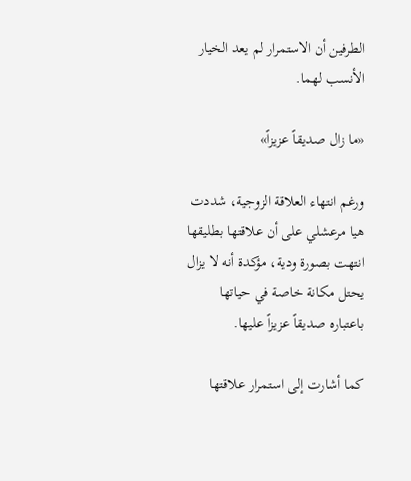الطرفين أن الاستمرار لم يعد الخيار الأنسب لهما.

«ما زال صديقاً عزيزاً»

ورغم انتهاء العلاقة الزوجية، شددت هيا مرعشلي على أن علاقتها بطليقها انتهت بصورة ودية، مؤكدة أنه لا يزال يحتل مكانة خاصة في حياتها باعتباره صديقاً عزيزاً عليها.

كما أشارت إلى استمرار علاقتها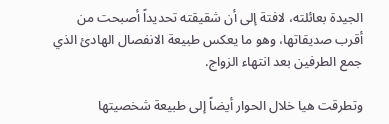الجيدة بعائلته، لافتة إلى أن شقيقته تحديداً أصبحت من أقرب صديقاتها، وهو ما يعكس طبيعة الانفصال الهادئ الذي جمع الطرفين بعد انتهاء الزواج.

وتطرقت هيا خلال الحوار أيضاً إلى طبيعة شخصيتها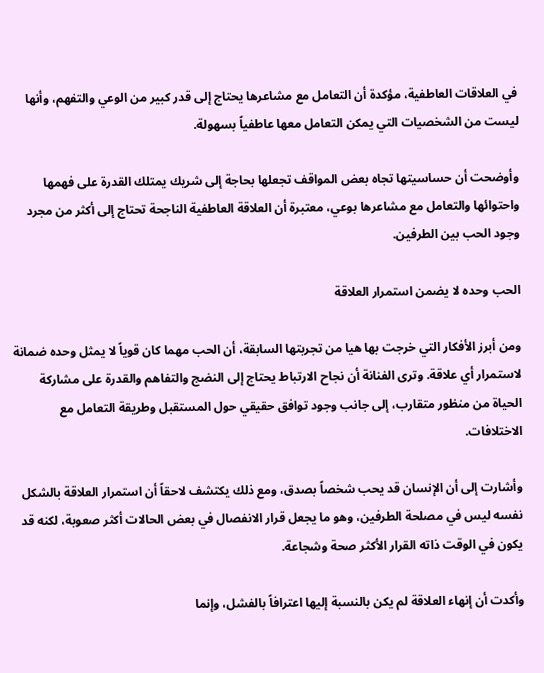في العلاقات العاطفية، مؤكدة أن التعامل مع مشاعرها يحتاج إلى قدر كبير من الوعي والتفهم، وأنها ليست من الشخصيات التي يمكن التعامل معها عاطفياً بسهولة.

وأوضحت أن حساسيتها تجاه بعض المواقف تجعلها بحاجة إلى شريك يمتلك القدرة على فهمها واحتوائها والتعامل مع مشاعرها بوعي، معتبرة أن العلاقة العاطفية الناجحة تحتاج إلى أكثر من مجرد وجود الحب بين الطرفين.

الحب وحده لا يضمن استمرار العلاقة

ومن أبرز الأفكار التي خرجت بها هيا من تجربتها السابقة، أن الحب مهما كان قوياً لا يمثل وحده ضمانة لاستمرار أي علاقة. وترى الفنانة أن نجاح الارتباط يحتاج إلى النضج والتفاهم والقدرة على مشاركة الحياة من منظور متقارب، إلى جانب وجود توافق حقيقي حول المستقبل وطريقة التعامل مع الاختلافات.

وأشارت إلى أن الإنسان قد يحب شخصاً بصدق، ومع ذلك يكتشف لاحقاً أن استمرار العلاقة بالشكل نفسه ليس في مصلحة الطرفين، وهو ما يجعل قرار الانفصال في بعض الحالات أكثر صعوبة، لكنه قد يكون في الوقت ذاته القرار الأكثر صحة وشجاعة.

وأكدت أن إنهاء العلاقة لم يكن بالنسبة إليها اعترافاً بالفشل، وإنما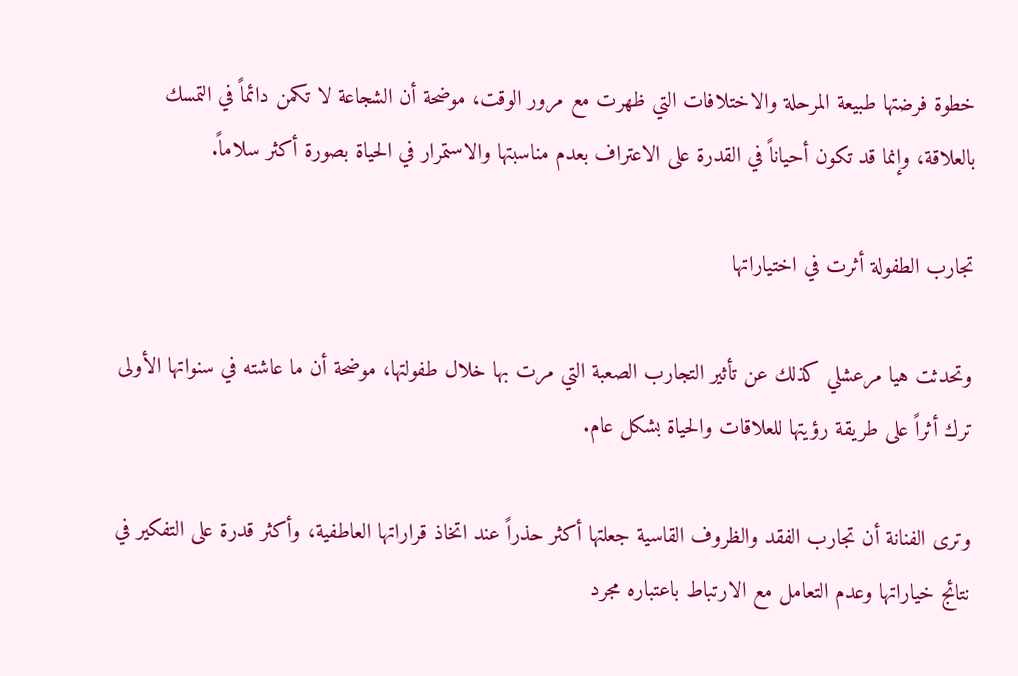خطوة فرضتها طبيعة المرحلة والاختلافات التي ظهرت مع مرور الوقت، موضحة أن الشجاعة لا تكمن دائماً في التمسك بالعلاقة، وإنما قد تكون أحياناً في القدرة على الاعتراف بعدم مناسبتها والاستمرار في الحياة بصورة أكثر سلاماً.

تجارب الطفولة أثرت في اختياراتها

وتحدثت هيا مرعشلي كذلك عن تأثير التجارب الصعبة التي مرت بها خلال طفولتها، موضحة أن ما عاشته في سنواتها الأولى ترك أثراً على طريقة رؤيتها للعلاقات والحياة بشكل عام.

وترى الفنانة أن تجارب الفقد والظروف القاسية جعلتها أكثر حذراً عند اتخاذ قراراتها العاطفية، وأكثر قدرة على التفكير في نتائج خياراتها وعدم التعامل مع الارتباط باعتباره مجرد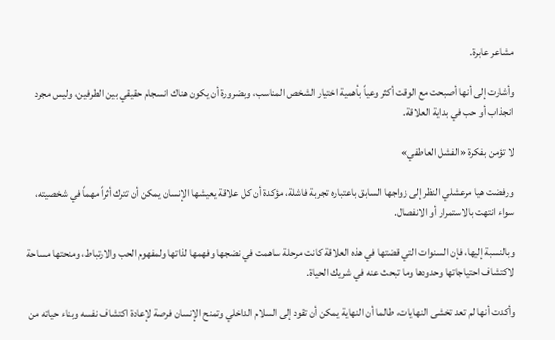مشاعر عابرة.

وأشارت إلى أنها أصبحت مع الوقت أكثر وعياً بأهمية اختيار الشخص المناسب، وبضرورة أن يكون هناك انسجام حقيقي بين الطرفين، وليس مجرد انجذاب أو حب في بداية العلاقة.

لا تؤمن بفكرة «الفشل العاطفي»

ورفضت هيا مرعشلي النظر إلى زواجها السابق باعتباره تجربة فاشلة، مؤكدة أن كل علاقة يعيشها الإنسان يمكن أن تترك أثراً مهماً في شخصيته، سواء انتهت بالاستمرار أو الانفصال.

وبالنسبة إليها، فإن السنوات التي قضتها في هذه العلاقة كانت مرحلة ساهمت في نضجها وفهمها لذاتها ولمفهوم الحب والارتباط، ومنحتها مساحة لاكتشاف احتياجاتها وحدودها وما تبحث عنه في شريك الحياة.

وأكدت أنها لم تعد تخشى النهايات، طالما أن النهاية يمكن أن تقود إلى السلام الداخلي وتمنح الإنسان فرصة لإعادة اكتشاف نفسه وبناء حياته من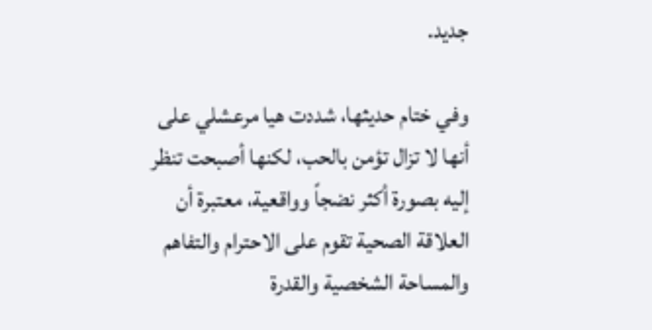جديد.

وفي ختام حديثها، شددت هيا مرعشلي على أنها لا تزال تؤمن بالحب، لكنها أصبحت تنظر إليه بصورة أكثر نضجاً وواقعية، معتبرة أن العلاقة الصحية تقوم على الاحترام والتفاهم والمساحة الشخصية والقدرة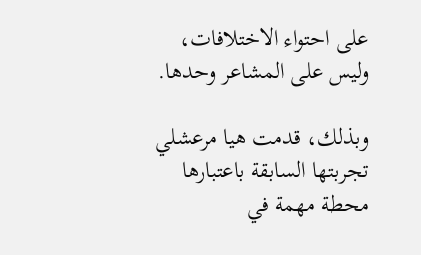على احتواء الاختلافات، وليس على المشاعر وحدها.

وبذلك، قدمت هيا مرعشلي تجربتها السابقة باعتبارها محطة مهمة في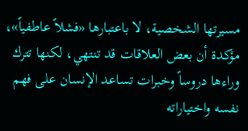مسيرتها الشخصية، لا باعتبارها «فشلاً عاطفياً»، مؤكدة أن بعض العلاقات قد تنتهي، لكنها تترك وراءها دروساً وخبرات تساعد الإنسان على فهم نفسه واختياراته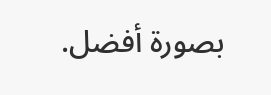بصورة أفضل.